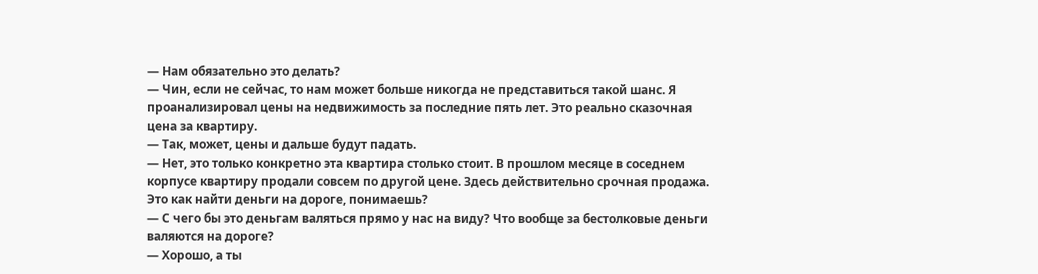— Нам обязательно это делать?
— Чин, если не сейчас, то нам может больше никогда не представиться такой шанс. Я проанализировал цены на недвижимость за последние пять лет. Это реально сказочная цена за квартиру.
— Так, может, цены и дальше будут падать.
— Нет, это только конкретно эта квартира столько стоит. В прошлом месяце в соседнем корпусе квартиру продали совсем по другой цене. Здесь действительно срочная продажа. Это как найти деньги на дороге, понимаешь?
— С чего бы это деньгам валяться прямо у нас на виду? Что вообще за бестолковые деньги валяются на дороге?
— Хорошо, а ты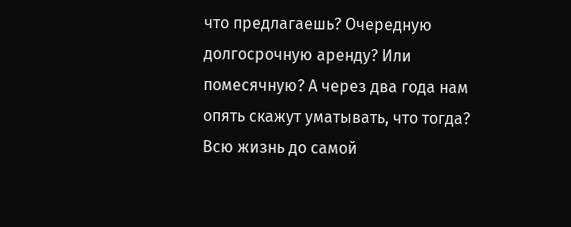что предлагаешь? Очередную долгосрочную аренду? Или помесячную? А через два года нам опять скажут уматывать, что тогда? Всю жизнь до самой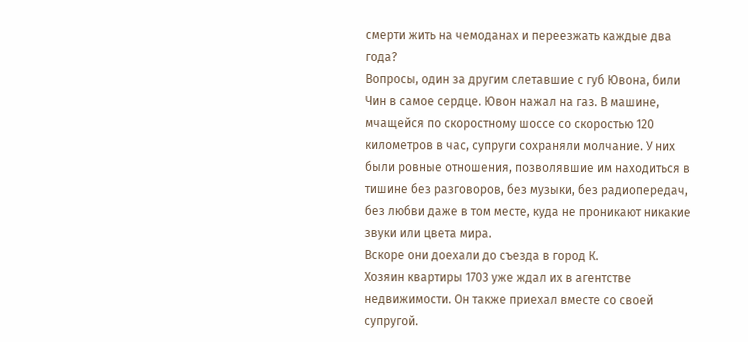смерти жить на чемоданах и переезжать каждые два года?
Вопросы, один за другим слетавшие с губ Ювона, били Чин в самое сердце. Ювон нажал на газ. В машине, мчащейся по скоростному шоссе со скоростью 120 километров в час, супруги сохраняли молчание. У них были ровные отношения, позволявшие им находиться в тишине без разговоров, без музыки, без радиопередач, без любви даже в том месте, куда не проникают никакие звуки или цвета мира.
Вскоре они доехали до съезда в город К.
Хозяин квартиры 1703 уже ждал их в агентстве недвижимости. Он также приехал вместе со своей супругой.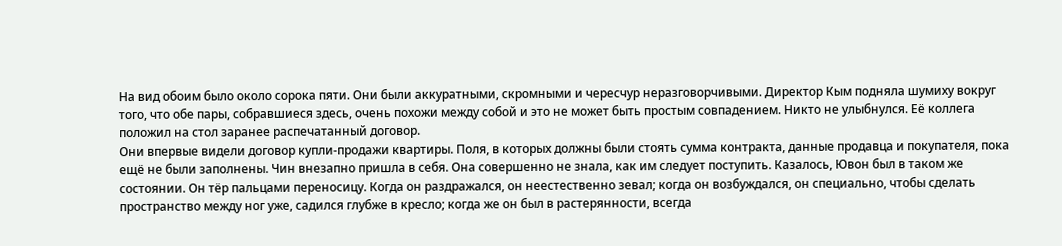На вид обоим было около сорока пяти. Они были аккуратными, скромными и чересчур неразговорчивыми. Директор Кым подняла шумиху вокруг того, что обе пары, собравшиеся здесь, очень похожи между собой и это не может быть простым совпадением. Никто не улыбнулся. Её коллега положил на стол заранее распечатанный договор.
Они впервые видели договор купли-продажи квартиры. Поля, в которых должны были стоять сумма контракта, данные продавца и покупателя, пока ещё не были заполнены. Чин внезапно пришла в себя. Она совершенно не знала, как им следует поступить. Казалось, Ювон был в таком же состоянии. Он тёр пальцами переносицу. Когда он раздражался, он неестественно зевал; когда он возбуждался, он специально, чтобы сделать пространство между ног уже, садился глубже в кресло; когда же он был в растерянности, всегда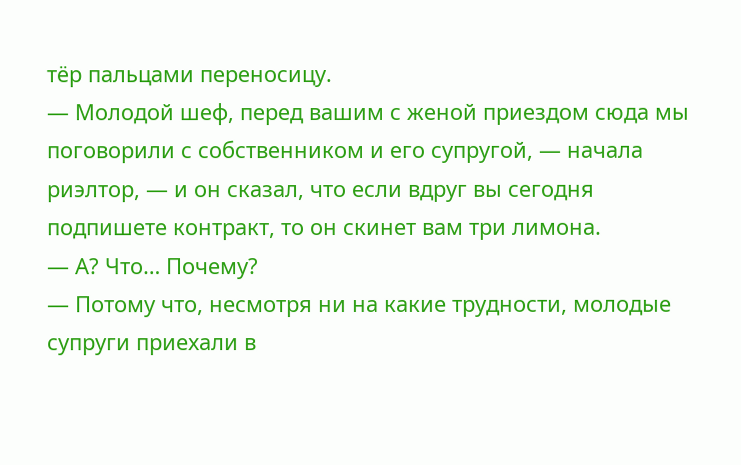тёр пальцами переносицу.
— Молодой шеф, перед вашим с женой приездом сюда мы поговорили с собственником и его супругой, — начала риэлтор, — и он сказал, что если вдруг вы сегодня подпишете контракт, то он скинет вам три лимона.
— А? Что… Почему?
— Потому что, несмотря ни на какие трудности, молодые супруги приехали в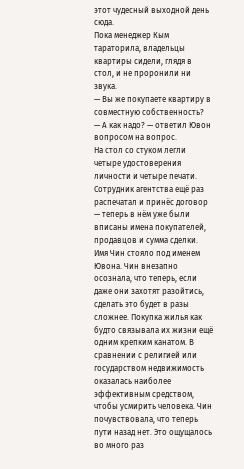этот чудесный выходной день сюда.
Пока менеджер Кым тараторила, владельцы квартиры сидели, глядя в стол, и не проронили ни звука.
— Вы же покупаете квартиру в совместную собственность?
— А как надо? — ответил Ювон вопросом на вопрос.
На стол со стуком легли четыре удостоверения личности и четыре печати. Сотрудник агентства ещё раз распечатал и принёс договор — теперь в нём уже были вписаны имена покупателей, продавцов и сумма сделки. Имя Чин стояло под именем Ювона. Чин внезапно осознала, что теперь, если даже они захотят разойтись, сделать это будет в разы сложнее. Покупка жилья как будто связывала их жизни ещё одним крепким канатом. В сравнении с религией или государством недвижимость оказалась наиболее эффективным средством, чтобы усмирить человека. Чин почувствовала, что теперь пути назад нет. Это ощущалось во много раз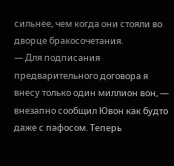сильнее, чем когда они стояли во дворце бракосочетания.
— Для подписания предварительного договора я внесу только один миллион вон, — внезапно сообщил Ювон как будто даже с пафосом. Теперь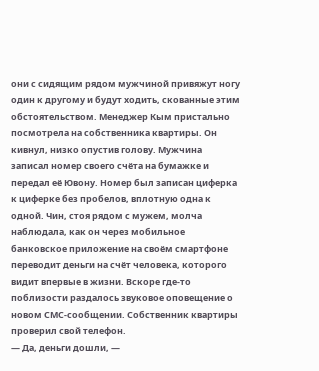они с сидящим рядом мужчиной привяжут ногу один к другому и будут ходить, скованные этим обстоятельством. Менеджер Кым пристально посмотрела на собственника квартиры. Он кивнул, низко опустив голову. Мужчина записал номер своего счёта на бумажке и передал её Ювону. Номер был записан циферка к циферке без пробелов, вплотную одна к одной. Чин, стоя рядом с мужем, молча наблюдала, как он через мобильное банковское приложение на своём смартфоне переводит деньги на счёт человека, которого видит впервые в жизни. Вскоре где-то поблизости раздалось звуковое оповещение о новом СМС-сообщении. Собственник квартиры проверил свой телефон.
— Да, деньги дошли, —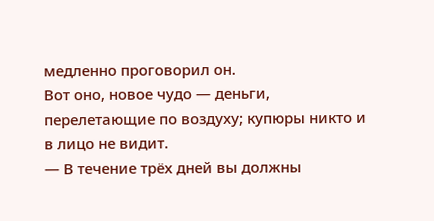медленно проговорил он.
Вот оно, новое чудо — деньги, перелетающие по воздуху; купюры никто и в лицо не видит.
— В течение трёх дней вы должны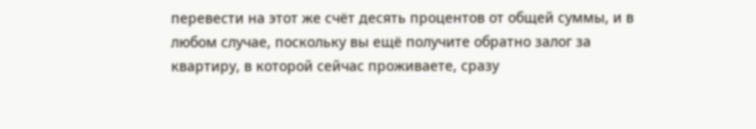перевести на этот же счёт десять процентов от общей суммы, и в любом случае, поскольку вы ещё получите обратно залог за квартиру, в которой сейчас проживаете, сразу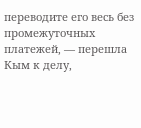переводите его весь без промежуточных платежей, — перешла Кым к делу,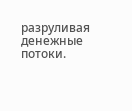разруливая денежные потоки.